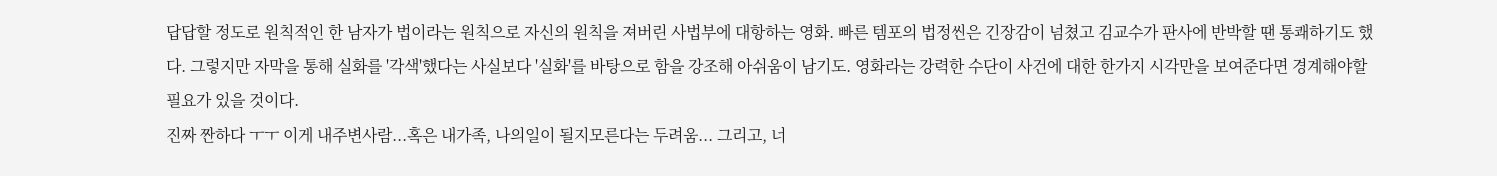답답할 정도로 원칙적인 한 남자가 법이라는 원칙으로 자신의 원칙을 져버린 사법부에 대항하는 영화. 빠른 템포의 법정씬은 긴장감이 넘쳤고 김교수가 판사에 반박할 땐 통쾌하기도 했다. 그렇지만 자막을 통해 실화를 '각색'했다는 사실보다 '실화'를 바탕으로 함을 강조해 아쉬움이 남기도. 영화라는 강력한 수단이 사건에 대한 한가지 시각만을 보여준다면 경계해야할 필요가 있을 것이다.
진짜 짠하다 ㅜㅜ 이게 내주변사람...혹은 내가족, 나의일이 될지모른다는 두려움... 그리고, 너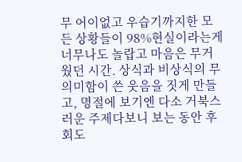무 어이없고 우습기까지한 모든 상황들이 98%현실이라는게 너무나도 놀랍고 마음은 무거웠던 시간. 상식과 비상식의 무의미함이 쓴 웃음을 짓게 만들고, 명절에 보기엔 다소 거북스러운 주제다보니 보는 동안 후회도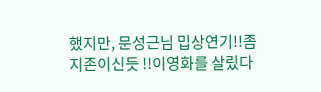했지만, 문성근님 밉상연기!!좀 지존이신듯 !!이영화를 살맀다